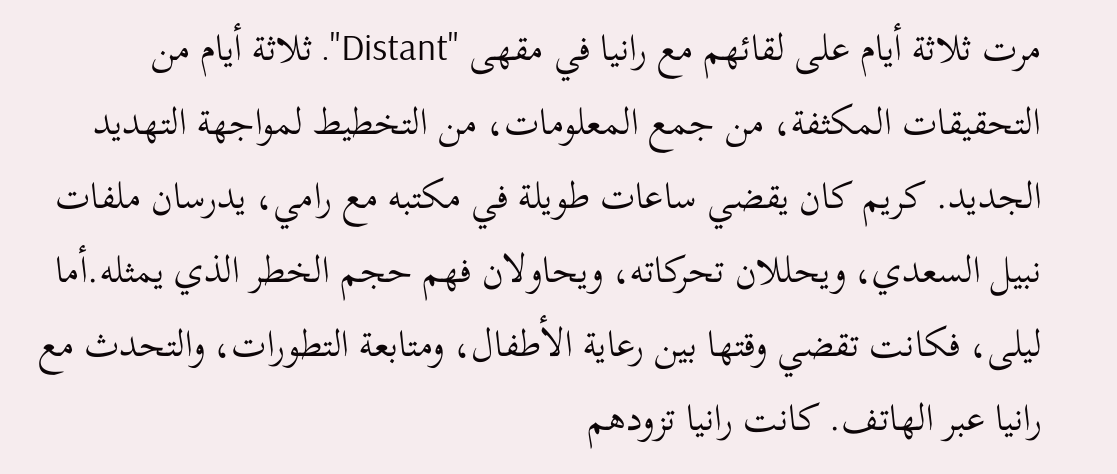مرت ثلاثة أيام على لقائهم مع رانيا في مقهى "Distant". ثلاثة أيام من التحقيقات المكثفة، من جمع المعلومات، من التخطيط لمواجهة التهديد الجديد. كريم كان يقضي ساعات طويلة في مكتبه مع رامي، يدرسان ملفات نبيل السعدي، ويحللان تحركاته، ويحاولان فهم حجم الخطر الذي يمثله.أما ليلى، فكانت تقضي وقتها بين رعاية الأطفال، ومتابعة التطورات، والتحدث مع رانيا عبر الهاتف. كانت رانيا تزودهم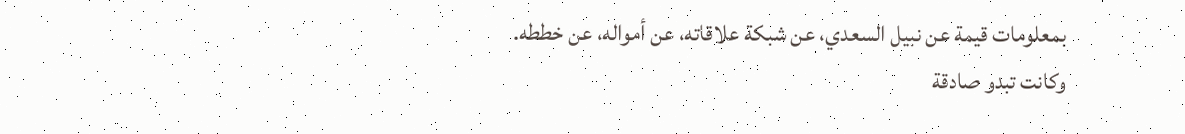بمعلومات قيمة عن نبيل السعدي، عن شبكة علاقاته، عن أمواله، عن خططه. وكانت تبدو صادقة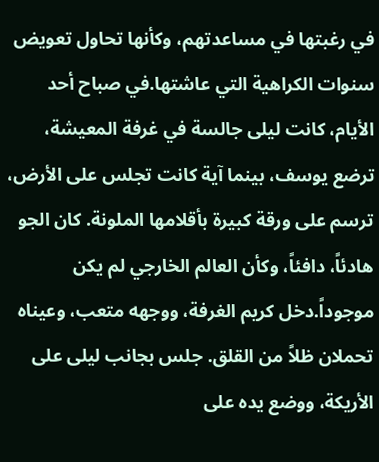في رغبتها في مساعدتهم، وكأنها تحاول تعويض سنوات الكراهية التي عاشتها.في صباح أحد الأيام، كانت ليلى جالسة في غرفة المعيشة، ترضع يوسف، بينما آية كانت تجلس على الأرض، ترسم على ورقة كبيرة بأقلامها الملونة. كان الجو هادئاً، دافئاً، وكأن العالم الخارجي لم يكن موجوداً.دخل كريم الغرفة، ووجهه متعب، وعيناه تحملان ظلاً من القلق. جلس بجانب ليلى على الأريكة، ووضع يده على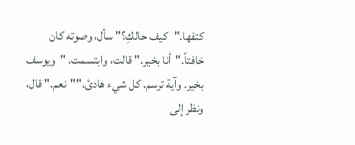كتفها."كيف حالكِ؟" سأل، وصوته كان خافتاً."أنا بخير." قالت، وابتسمت. "ويوسف بخير. وآية ترسم. كل شيء هادئ.""نعم." قال، ونظر إلى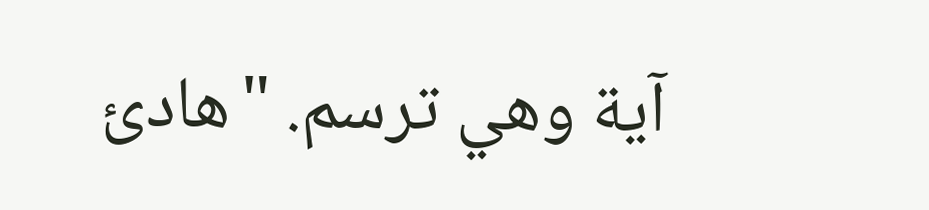آية وهي ترسم. "هادئ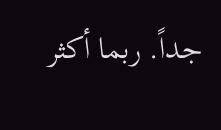جداً. ربما أكثر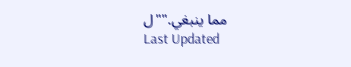مما ينبغي.""ل
Last Updated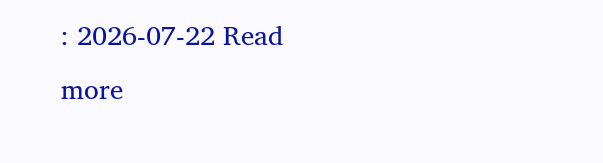: 2026-07-22 Read more